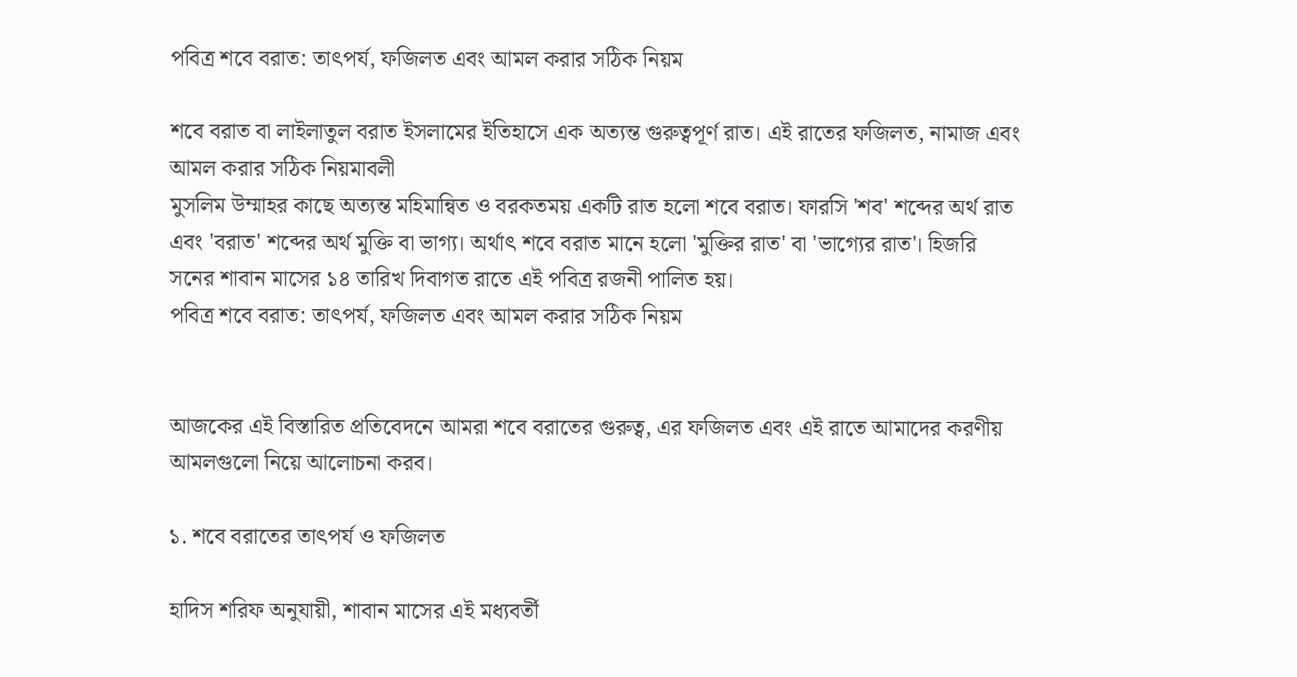পবিত্র শবে বরাত: তাৎপর্য, ফজিলত এবং আমল করার সঠিক নিয়ম

শবে বরাত বা লাইলাতুল বরাত ইসলামের ইতিহাসে এক অত্যন্ত গুরুত্বপূর্ণ রাত। এই রাতের ফজিলত, নামাজ এবং আমল করার সঠিক নিয়মাবলী
মুসলিম উম্মাহর কাছে অত্যন্ত মহিমান্বিত ও বরকতময় একটি রাত হলো শবে বরাত। ফারসি 'শব' শব্দের অর্থ রাত এবং 'বরাত' শব্দের অর্থ মুক্তি বা ভাগ্য। অর্থাৎ শবে বরাত মানে হলো 'মুক্তির রাত' বা 'ভাগ্যের রাত'। হিজরি সনের শাবান মাসের ১৪ তারিখ দিবাগত রাতে এই পবিত্র রজনী পালিত হয়।
পবিত্র শবে বরাত: তাৎপর্য, ফজিলত এবং আমল করার সঠিক নিয়ম


আজকের এই বিস্তারিত প্রতিবেদনে আমরা শবে বরাতের গুরুত্ব, এর ফজিলত এবং এই রাতে আমাদের করণীয় আমলগুলো নিয়ে আলোচনা করব।

১. শবে বরাতের তাৎপর্য ও ফজিলত

হাদিস শরিফ অনুযায়ী, শাবান মাসের এই মধ্যবর্তী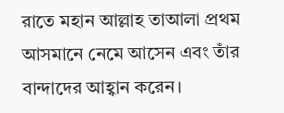রাতে মহান আল্লাহ তাআলা প্রথম আসমানে নেমে আসেন এবং তাঁর বান্দাদের আহ্বান করেন।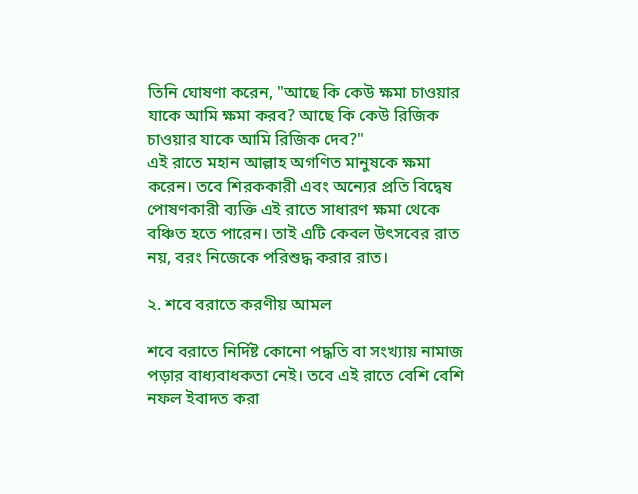তিনি ঘোষণা করেন, "আছে কি কেউ ক্ষমা চাওয়ার যাকে আমি ক্ষমা করব? আছে কি কেউ রিজিক চাওয়ার যাকে আমি রিজিক দেব?"
এই রাতে মহান আল্লাহ অগণিত মানুষকে ক্ষমা করেন। তবে শিরককারী এবং অন্যের প্রতি বিদ্বেষ পোষণকারী ব্যক্তি এই রাতে সাধারণ ক্ষমা থেকে বঞ্চিত হতে পারেন। তাই এটি কেবল উৎসবের রাত নয়, বরং নিজেকে পরিশুদ্ধ করার রাত।

২. শবে বরাতে করণীয় আমল

শবে বরাতে নির্দিষ্ট কোনো পদ্ধতি বা সংখ্যায় নামাজ পড়ার বাধ্যবাধকতা নেই। তবে এই রাতে বেশি বেশি নফল ইবাদত করা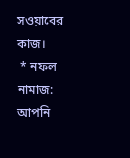সওয়াবের কাজ।
 * নফল নামাজ: আপনি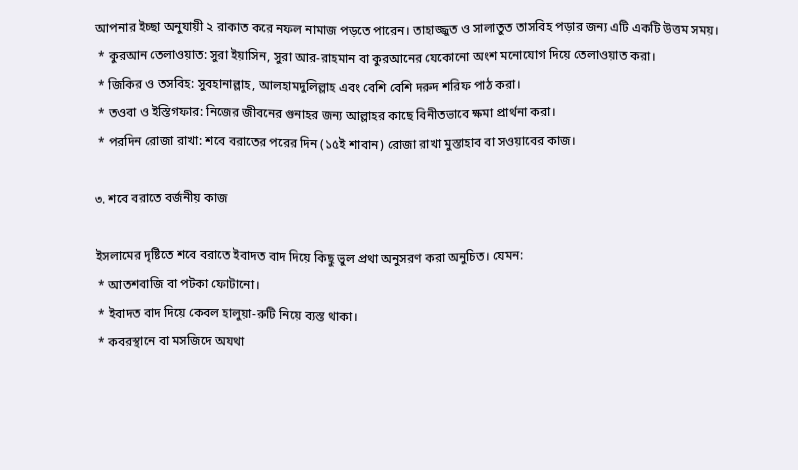আপনার ইচ্ছা অনুযায়ী ২ রাকাত করে নফল নামাজ পড়তে পারেন। তাহাজ্জুত ও সালাতুত তাসবিহ পড়ার জন্য এটি একটি উত্তম সময়।
 * কুরআন তেলাওয়াত: সুরা ইয়াসিন, সুরা আর-রাহমান বা কুরআনের যেকোনো অংশ মনোযোগ দিয়ে তেলাওয়াত করা।
 * জিকির ও তসবিহ: সুবহানাল্লাহ, আলহামদুলিল্লাহ এবং বেশি বেশি দরুদ শরিফ পাঠ করা।
 * তওবা ও ইস্তিগফার: নিজের জীবনের গুনাহর জন্য আল্লাহর কাছে বিনীতভাবে ক্ষমা প্রার্থনা করা।
 * পরদিন রোজা রাখা: শবে বরাতের পরের দিন (১৫ই শাবান) রোজা রাখা মুস্তাহাব বা সওয়াবের কাজ।

৩. শবে বরাতে বর্জনীয় কাজ

ইসলামের দৃষ্টিতে শবে বরাতে ইবাদত বাদ দিয়ে কিছু ভুল প্রথা অনুসরণ করা অনুচিত। যেমন:
 * আতশবাজি বা পটকা ফোটানো।
 * ইবাদত বাদ দিয়ে কেবল হালুয়া-রুটি নিয়ে ব্যস্ত থাকা।
 * কবরস্থানে বা মসজিদে অযথা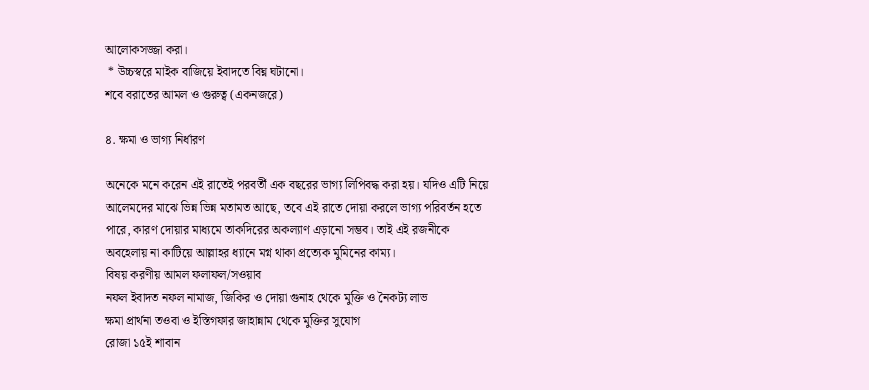আলোকসজ্জা করা।
 * উচ্চস্বরে মাইক বাজিয়ে ইবাদতে বিঘ্ন ঘটানো।
শবে বরাতের আমল ও গুরুত্ব (একনজরে)

৪. ক্ষমা ও ভাগ্য নির্ধারণ

অনেকে মনে করেন এই রাতেই পরবর্তী এক বছরের ভাগ্য লিপিবদ্ধ করা হয়। যদিও এটি নিয়ে আলেমদের মাঝে ভিন্ন ভিন্ন মতামত আছে, তবে এই রাতে দোয়া করলে ভাগ্য পরিবর্তন হতে পারে, কারণ দোয়ার মাধ্যমে তাকদিরের অকল্যাণ এড়ানো সম্ভব। তাই এই রজনীকে অবহেলায় না কাটিয়ে আল্লাহর ধ্যানে মগ্ন থাকা প্রত্যেক মুমিনের কাম্য।
বিষয় করণীয় আমল ফলাফল/সওয়াব
নফল ইবাদত নফল নামাজ, জিকির ও দোয়া গুনাহ থেকে মুক্তি ও নৈকট্য লাভ
ক্ষমা প্রার্থনা তওবা ও ইস্তিগফার জাহান্নাম থেকে মুক্তির সুযোগ
রোজা ১৫ই শাবান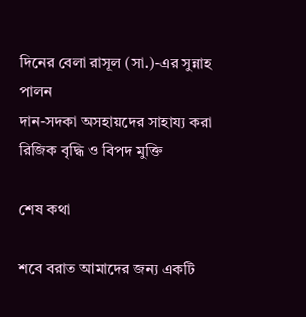দিনের বেলা রাসূল (সা.)-এর সুন্নাহ পালন
দান-সদকা অসহায়দের সাহায্য করা রিজিক বৃদ্ধি ও বিপদ মুক্তি

শেষ কথা

শবে বরাত আমাদের জন্য একটি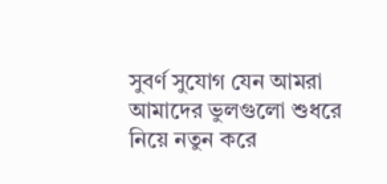সুবর্ণ সুযোগ যেন আমরা আমাদের ভুলগুলো শুধরে নিয়ে নতুন করে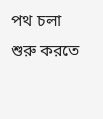পথ চলা শুরু করতে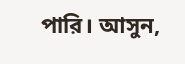পারি। আসুন,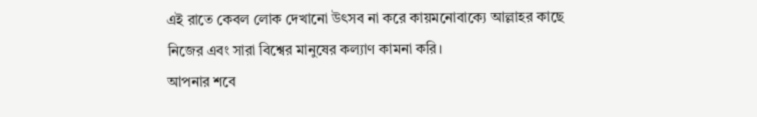এই রাতে কেবল লোক দেখানো উৎসব না করে কায়মনোবাক্যে আল্লাহর কাছে নিজের এবং সারা বিশ্বের মানুষের কল্যাণ কামনা করি।
আপনার শবে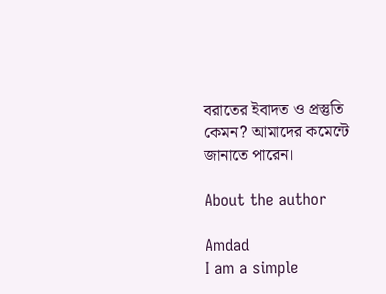বরাতের ইবাদত ও প্রস্তুতি কেমন? আমাদের কমেন্টে জানাতে পারেন।

About the author

Amdad
I am a simple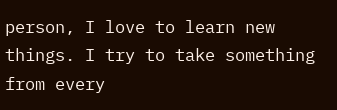person, I love to learn new things. I try to take something from every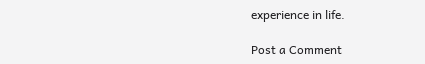experience in life.

Post a Comment